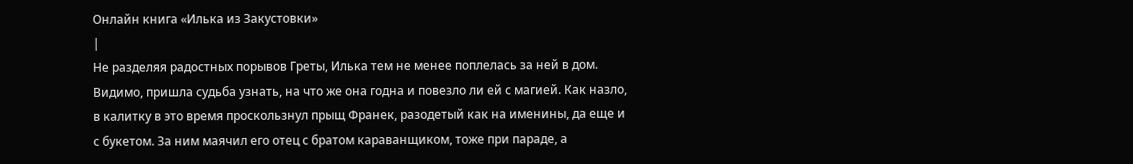Онлайн книга «Илька из Закустовки»
|
Не разделяя радостных порывов Греты, Илька тем не менее поплелась за ней в дом. Видимо, пришла судьба узнать, на что же она годна и повезло ли ей с магией. Как назло, в калитку в это время проскользнул прыщ Франек, разодетый как на именины, да еще и с букетом. За ним маячил его отец с братом караванщиком, тоже при параде, а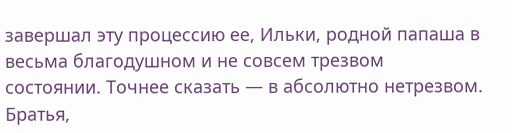завершал эту процессию ее, Ильки, родной папаша в весьма благодушном и не совсем трезвом состоянии. Точнее сказать — в абсолютно нетрезвом. Братья,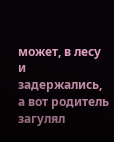может, в лесу и задержались, а вот родитель загулял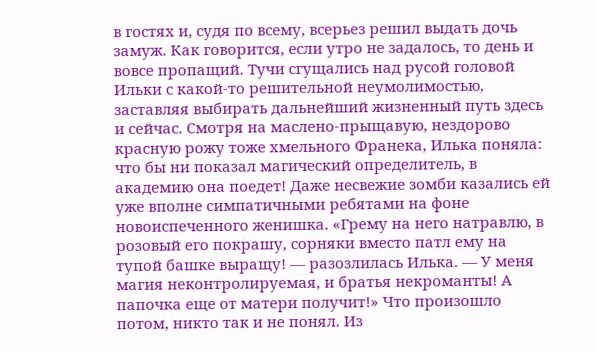в гостях и, судя по всему, всерьез решил выдать дочь замуж. Как говорится, если утро не задалось, то день и вовсе пропащий. Тучи сгущались над русой головой Ильки с какой-то решительной неумолимостью, заставляя выбирать дальнейший жизненный путь здесь и сейчас. Смотря на маслено-прыщавую, нездорово красную рожу тоже хмельного Франека, Илька поняла: что бы ни показал магический определитель, в академию она поедет! Даже несвежие зомби казались ей уже вполне симпатичными ребятами на фоне новоиспеченного женишка. «Грему на него натравлю, в розовый его покрашу, сорняки вместо патл ему на тупой башке выращу! — разозлилась Илька. — У меня магия неконтролируемая, и братья некроманты! А папочка еще от матери получит!» Что произошло потом, никто так и не понял. Из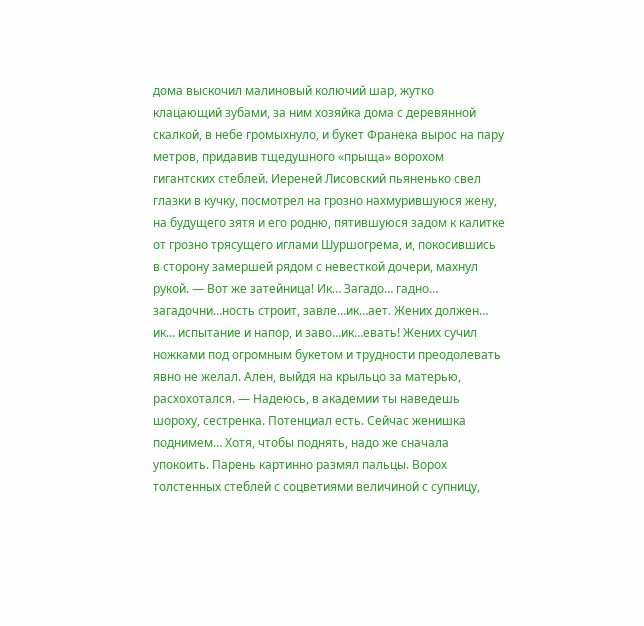дома выскочил малиновый колючий шар, жутко клацающий зубами, за ним хозяйка дома с деревянной скалкой, в небе громыхнуло, и букет Франека вырос на пару метров, придавив тщедушного «прыща» ворохом гигантских стеблей. Иереней Лисовский пьяненько свел глазки в кучку, посмотрел на грозно нахмурившуюся жену, на будущего зятя и его родню, пятившуюся задом к калитке от грозно трясущего иглами Шуршогрема, и, покосившись в сторону замершей рядом с невесткой дочери, махнул рукой. — Вот же затейница! Ик… Загадо… гадно… загадочни…ность строит, завле…ик…ает. Жених должен… ик… испытание и напор, и заво…ик…евать! Жених сучил ножками под огромным букетом и трудности преодолевать явно не желал. Ален, выйдя на крыльцо за матерью, расхохотался. — Надеюсь, в академии ты наведешь шороху, сестренка. Потенциал есть. Сейчас женишка поднимем… Хотя, чтобы поднять, надо же сначала упокоить. Парень картинно размял пальцы. Ворох толстенных стеблей с соцветиями величиной с супницу,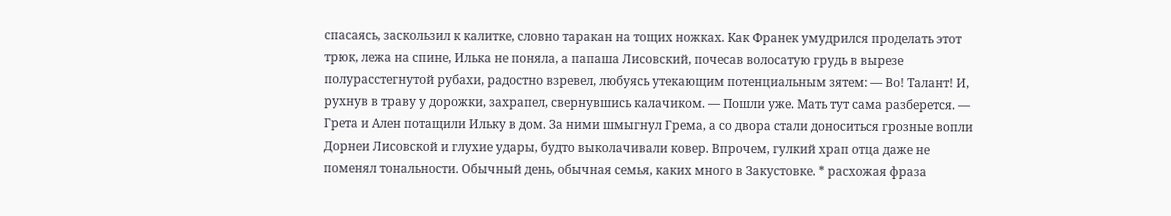спасаясь, заскользил к калитке, словно таракан на тощих ножках. Как Франек умудрился проделать этот трюк, лежа на спине, Илька не поняла, а папаша Лисовский, почесав волосатую грудь в вырезе полурасстегнутой рубахи, радостно взревел, любуясь утекающим потенциальным зятем: — Во! Талант! И, рухнув в траву у дорожки, захрапел, свернувшись калачиком. — Пошли уже. Мать тут сама разберется. — Грета и Ален потащили Ильку в дом. За ними шмыгнул Грема, а со двора стали доноситься грозные вопли Дорнеи Лисовской и глухие удары, будто выколачивали ковер. Впрочем, гулкий храп отца даже не поменял тональности. Обычный день, обычная семья, каких много в Закустовке. * расхожая фраза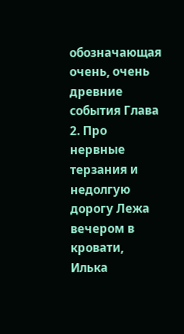обозначающая очень, очень древние события Глава 2. Про нервные терзания и недолгую дорогу Лежа вечером в кровати, Илька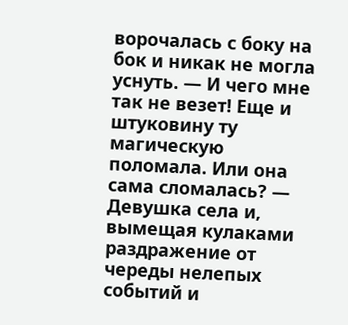ворочалась с боку на бок и никак не могла уснуть. — И чего мне так не везет! Еще и штуковину ту магическую поломала. Или она сама сломалась? — Девушка села и, вымещая кулаками раздражение от череды нелепых событий и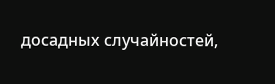досадных случайностей,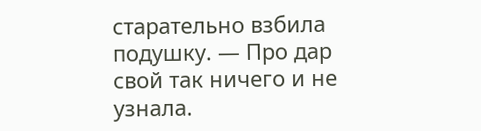старательно взбила подушку. — Про дар свой так ничего и не узнала.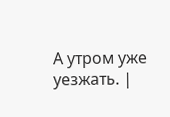А утром уже уезжать. |